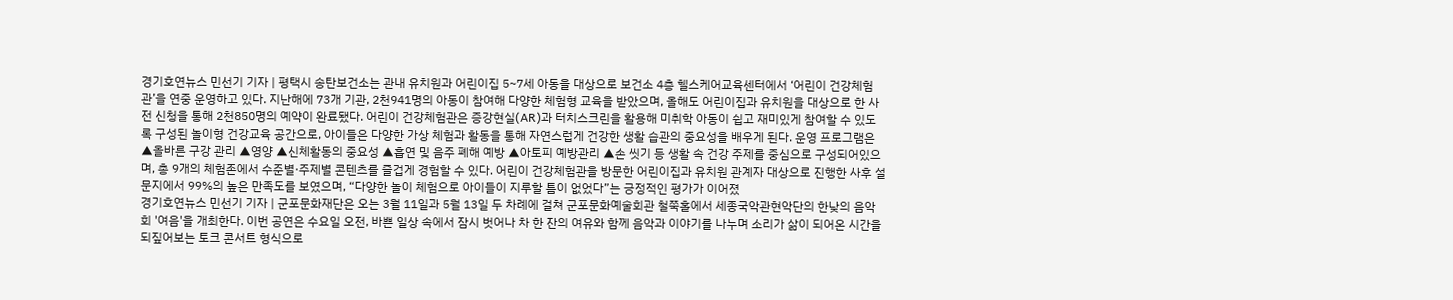경기호연뉴스 민선기 기자 | 평택시 송탄보건소는 관내 유치원과 어린이집 5~7세 아동을 대상으로 보건소 4층 헬스케어교육센터에서 ‘어린이 건강체험관’을 연중 운영하고 있다. 지난해에 73개 기관, 2천941명의 아동이 참여해 다양한 체험형 교육을 받았으며, 올해도 어린이집과 유치원을 대상으로 한 사전 신청을 통해 2천850명의 예약이 완료됐다. 어린이 건강체험관은 증강현실(AR)과 터치스크린을 활용해 미취학 아동이 쉽고 재미있게 참여할 수 있도록 구성된 놀이형 건강교육 공간으로, 아이들은 다양한 가상 체험과 활동을 통해 자연스럽게 건강한 생활 습관의 중요성을 배우게 된다. 운영 프로그램은 ▲올바른 구강 관리 ▲영양 ▲신체활동의 중요성 ▲흡연 및 음주 폐해 예방 ▲아토피 예방관리 ▲손 씻기 등 생활 속 건강 주제를 중심으로 구성되어있으며, 총 9개의 체험존에서 수준별·주제별 콘텐츠를 즐겁게 경험할 수 있다. 어린이 건강체험관을 방문한 어린이집과 유치원 관계자 대상으로 진행한 사후 설문지에서 99%의 높은 만족도를 보였으며, “다양한 놀이 체험으로 아이들이 지루할 틈이 없었다”는 긍정적인 평가가 이어졌
경기호연뉴스 민선기 기자 | 군포문화재단은 오는 3월 11일과 5월 13일 두 차례에 걸쳐 군포문화예술회관 철쭉홀에서 세종국악관현악단의 한낮의 음악회 '여음'을 개최한다. 이번 공연은 수요일 오전, 바쁜 일상 속에서 잠시 벗어나 차 한 잔의 여유와 함께 음악과 이야기를 나누며 소리가 삶이 되어온 시간을 되짚어보는 토크 콘서트 형식으로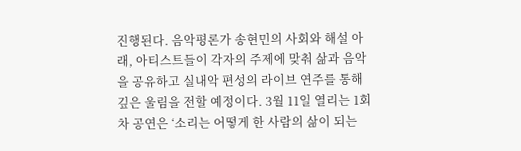진행된다. 음악평론가 송현민의 사회와 해설 아래, 아티스트들이 각자의 주제에 맞춰 삶과 음악을 공유하고 실내악 편성의 라이브 연주를 통해 깊은 울림을 전할 예정이다. 3월 11일 열리는 1회차 공연은 ‘소리는 어떻게 한 사람의 삶이 되는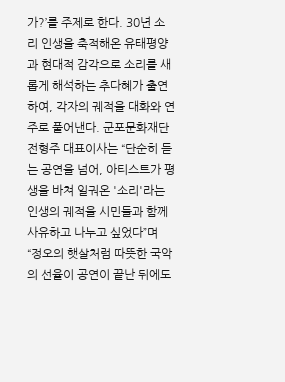가?’를 주제로 한다. 30년 소리 인생을 축적해온 유태평양과 현대적 감각으로 소리를 새롭게 해석하는 추다혜가 출연하여, 각자의 궤적을 대화와 연주로 풀어낸다. 군포문화재단 전형주 대표이사는 “단순히 듣는 공연을 넘어, 아티스트가 평생을 바쳐 일궈온 '소리'라는 인생의 궤적을 시민들과 함께 사유하고 나누고 싶었다”며 “정오의 햇살처럼 따뜻한 국악의 선율이 공연이 끝난 뒤에도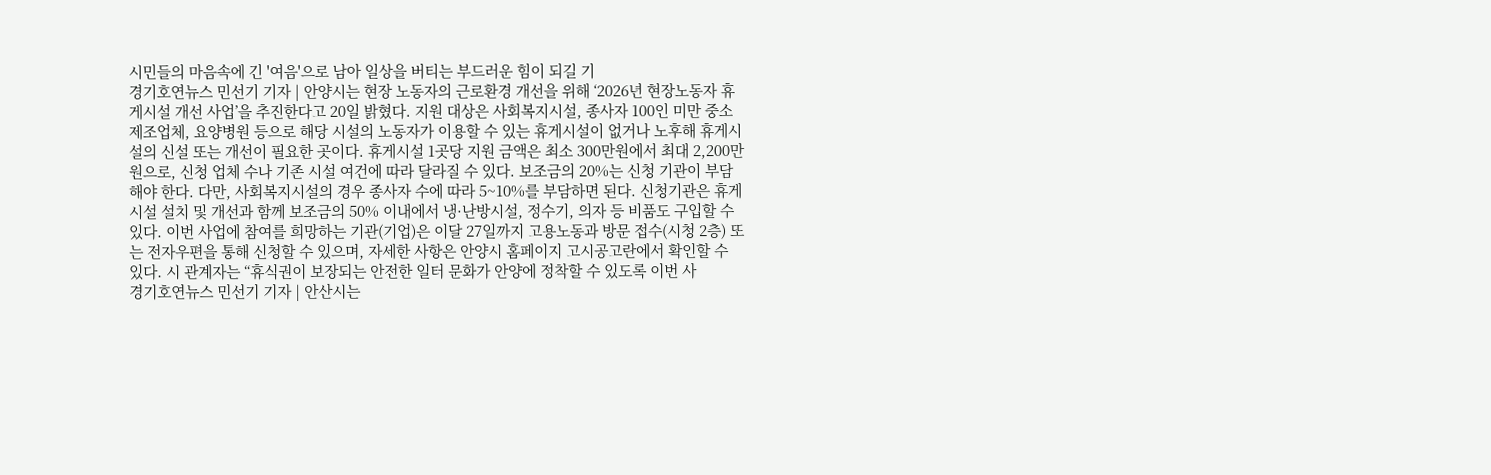시민들의 마음속에 긴 '여음'으로 남아 일상을 버티는 부드러운 힘이 되길 기
경기호연뉴스 민선기 기자 | 안양시는 현장 노동자의 근로환경 개선을 위해 ‘2026년 현장노동자 휴게시설 개선 사업’을 추진한다고 20일 밝혔다. 지원 대상은 사회복지시설, 종사자 100인 미만 중소제조업체, 요양병원 등으로 해당 시설의 노동자가 이용할 수 있는 휴게시설이 없거나 노후해 휴게시설의 신설 또는 개선이 필요한 곳이다. 휴게시설 1곳당 지원 금액은 최소 300만원에서 최대 2,200만원으로, 신청 업체 수나 기존 시설 여건에 따라 달라질 수 있다. 보조금의 20%는 신청 기관이 부담해야 한다. 다만, 사회복지시설의 경우 종사자 수에 따라 5~10%를 부담하면 된다. 신청기관은 휴게시설 설치 및 개선과 함께 보조금의 50% 이내에서 냉·난방시설, 정수기, 의자 등 비품도 구입할 수 있다. 이번 사업에 참여를 희망하는 기관(기업)은 이달 27일까지 고용노동과 방문 접수(시청 2층) 또는 전자우편을 통해 신청할 수 있으며, 자세한 사항은 안양시 홈페이지 고시공고란에서 확인할 수 있다. 시 관계자는 “휴식권이 보장되는 안전한 일터 문화가 안양에 정착할 수 있도록 이번 사
경기호연뉴스 민선기 기자 | 안산시는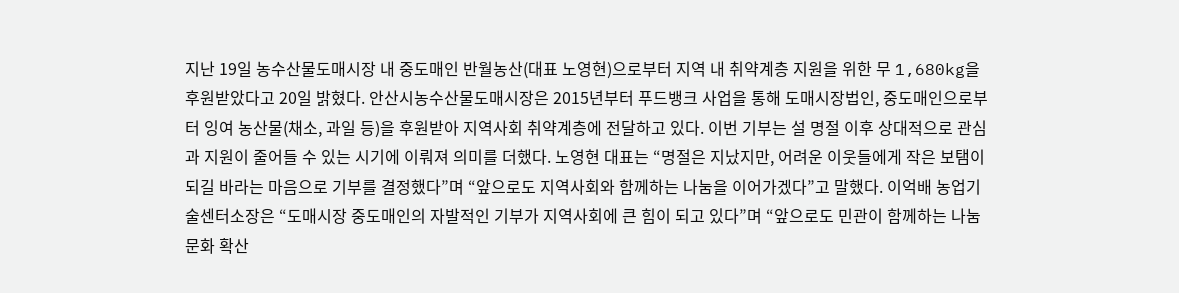지난 19일 농수산물도매시장 내 중도매인 반월농산(대표 노영현)으로부터 지역 내 취약계층 지원을 위한 무 1,680kg을 후원받았다고 20일 밝혔다. 안산시농수산물도매시장은 2015년부터 푸드뱅크 사업을 통해 도매시장법인, 중도매인으로부터 잉여 농산물(채소, 과일 등)을 후원받아 지역사회 취약계층에 전달하고 있다. 이번 기부는 설 명절 이후 상대적으로 관심과 지원이 줄어들 수 있는 시기에 이뤄져 의미를 더했다. 노영현 대표는 “명절은 지났지만, 어려운 이웃들에게 작은 보탬이 되길 바라는 마음으로 기부를 결정했다”며 “앞으로도 지역사회와 함께하는 나눔을 이어가겠다”고 말했다. 이억배 농업기술센터소장은 “도매시장 중도매인의 자발적인 기부가 지역사회에 큰 힘이 되고 있다”며 “앞으로도 민관이 함께하는 나눔 문화 확산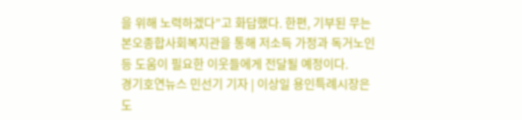을 위해 노력하겠다”고 화답했다. 한편, 기부된 무는 본오종합사회복지관을 통해 저소득 가정과 독거노인 등 도움이 필요한 이웃들에게 전달될 예정이다.
경기호연뉴스 민선기 기자 | 이상일 용인특례시장은 도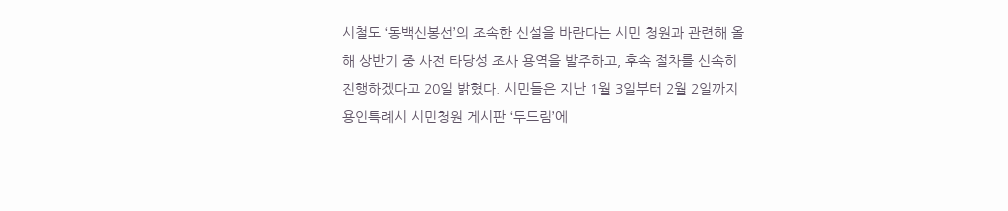시철도 ‘동백신봉선’의 조속한 신설을 바란다는 시민 청원과 관련해 올해 상반기 중 사전 타당성 조사 용역을 발주하고, 후속 절차를 신속히 진행하겠다고 20일 밝혔다. 시민들은 지난 1월 3일부터 2월 2일까지 용인특례시 시민청원 게시판 ‘두드림’에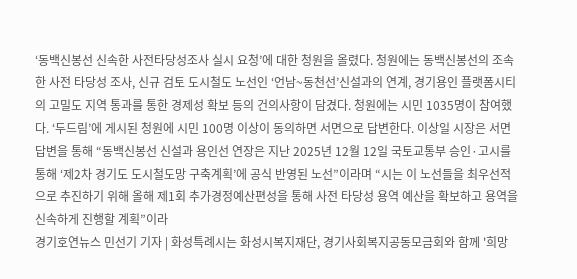‘동백신봉선 신속한 사전타당성조사 실시 요청’에 대한 청원을 올렸다. 청원에는 동백신봉선의 조속한 사전 타당성 조사, 신규 검토 도시철도 노선인 ‘언남~동천선’신설과의 연계, 경기용인 플랫폼시티의 고밀도 지역 통과를 통한 경제성 확보 등의 건의사항이 담겼다. 청원에는 시민 1035명이 참여했다. ‘두드림’에 게시된 청원에 시민 100명 이상이 동의하면 서면으로 답변한다. 이상일 시장은 서면 답변을 통해 “동백신봉선 신설과 용인선 연장은 지난 2025년 12월 12일 국토교통부 승인·고시를 통해 ‘제2차 경기도 도시철도망 구축계획’에 공식 반영된 노선”이라며 “시는 이 노선들을 최우선적으로 추진하기 위해 올해 제1회 추가경정예산편성을 통해 사전 타당성 용역 예산을 확보하고 용역을 신속하게 진행할 계획”이라
경기호연뉴스 민선기 기자 | 화성특례시는 화성시복지재단, 경기사회복지공동모금회와 함께 '희망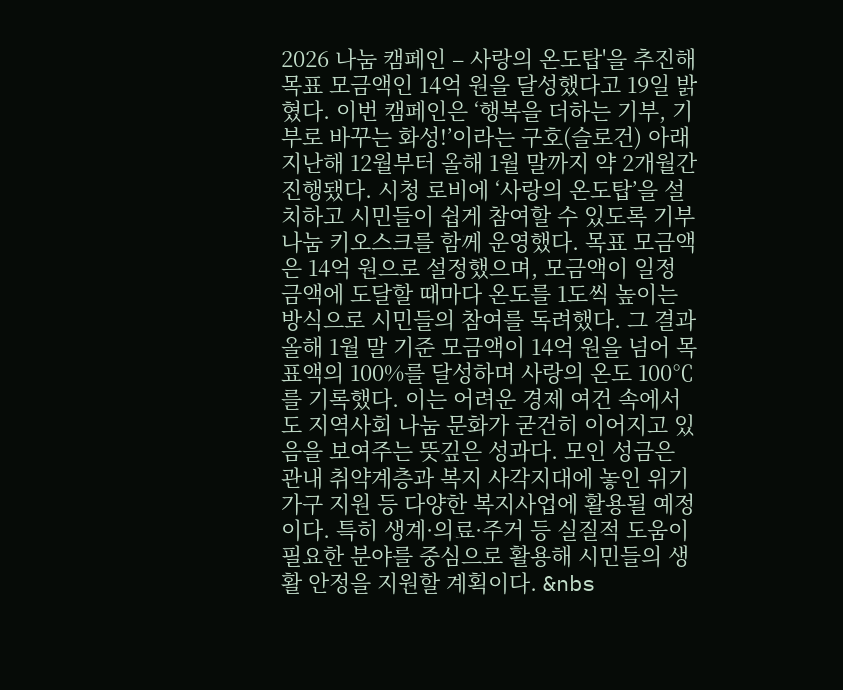2026 나눔 캠페인 – 사랑의 온도탑'을 추진해 목표 모금액인 14억 원을 달성했다고 19일 밝혔다. 이번 캠페인은 ‘행복을 더하는 기부, 기부로 바꾸는 화성!’이라는 구호(슬로건) 아래 지난해 12월부터 올해 1월 말까지 약 2개월간 진행됐다. 시청 로비에 ‘사랑의 온도탑’을 설치하고 시민들이 쉽게 참여할 수 있도록 기부 나눔 키오스크를 함께 운영했다. 목표 모금액은 14억 원으로 설정했으며, 모금액이 일정 금액에 도달할 때마다 온도를 1도씩 높이는 방식으로 시민들의 참여를 독려했다. 그 결과 올해 1월 말 기준 모금액이 14억 원을 넘어 목표액의 100%를 달성하며 사랑의 온도 100℃를 기록했다. 이는 어려운 경제 여건 속에서도 지역사회 나눔 문화가 굳건히 이어지고 있음을 보여주는 뜻깊은 성과다. 모인 성금은 관내 취약계층과 복지 사각지대에 놓인 위기가구 지원 등 다양한 복지사업에 활용될 예정이다. 특히 생계·의료·주거 등 실질적 도움이 필요한 분야를 중심으로 활용해 시민들의 생활 안정을 지원할 계획이다. &nbs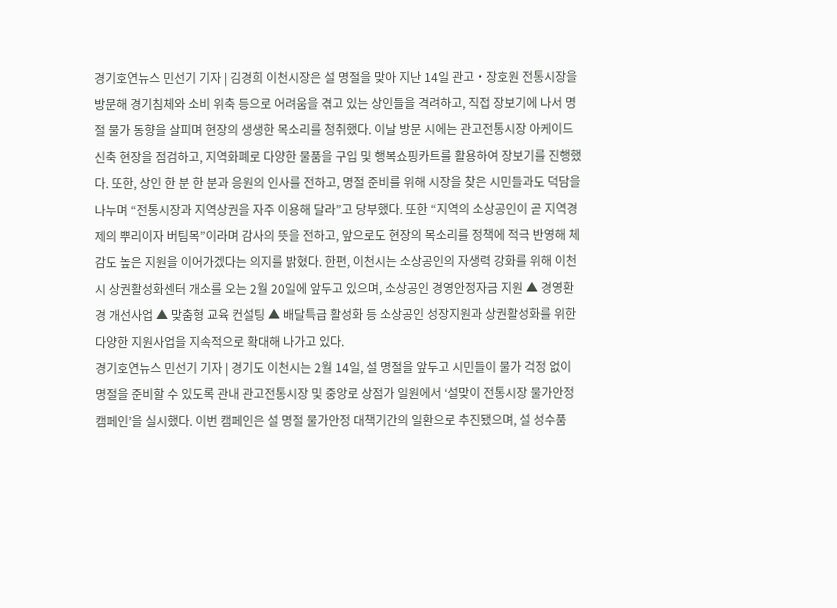경기호연뉴스 민선기 기자 | 김경희 이천시장은 설 명절을 맞아 지난 14일 관고‧장호원 전통시장을 방문해 경기침체와 소비 위축 등으로 어려움을 겪고 있는 상인들을 격려하고, 직접 장보기에 나서 명절 물가 동향을 살피며 현장의 생생한 목소리를 청취했다. 이날 방문 시에는 관고전통시장 아케이드 신축 현장을 점검하고, 지역화폐로 다양한 물품을 구입 및 행복쇼핑카트를 활용하여 장보기를 진행했다. 또한, 상인 한 분 한 분과 응원의 인사를 전하고, 명절 준비를 위해 시장을 찾은 시민들과도 덕담을 나누며 “전통시장과 지역상권을 자주 이용해 달라”고 당부했다. 또한 “지역의 소상공인이 곧 지역경제의 뿌리이자 버팀목”이라며 감사의 뜻을 전하고, 앞으로도 현장의 목소리를 정책에 적극 반영해 체감도 높은 지원을 이어가겠다는 의지를 밝혔다. 한편, 이천시는 소상공인의 자생력 강화를 위해 이천시 상권활성화센터 개소를 오는 2월 20일에 앞두고 있으며, 소상공인 경영안정자금 지원 ▲ 경영환경 개선사업 ▲ 맞춤형 교육 컨설팅 ▲ 배달특급 활성화 등 소상공인 성장지원과 상권활성화를 위한 다양한 지원사업을 지속적으로 확대해 나가고 있다.
경기호연뉴스 민선기 기자 | 경기도 이천시는 2월 14일, 설 명절을 앞두고 시민들이 물가 걱정 없이 명절을 준비할 수 있도록 관내 관고전통시장 및 중앙로 상점가 일원에서 ‘설맞이 전통시장 물가안정 캠페인’을 실시했다. 이번 캠페인은 설 명절 물가안정 대책기간의 일환으로 추진됐으며, 설 성수품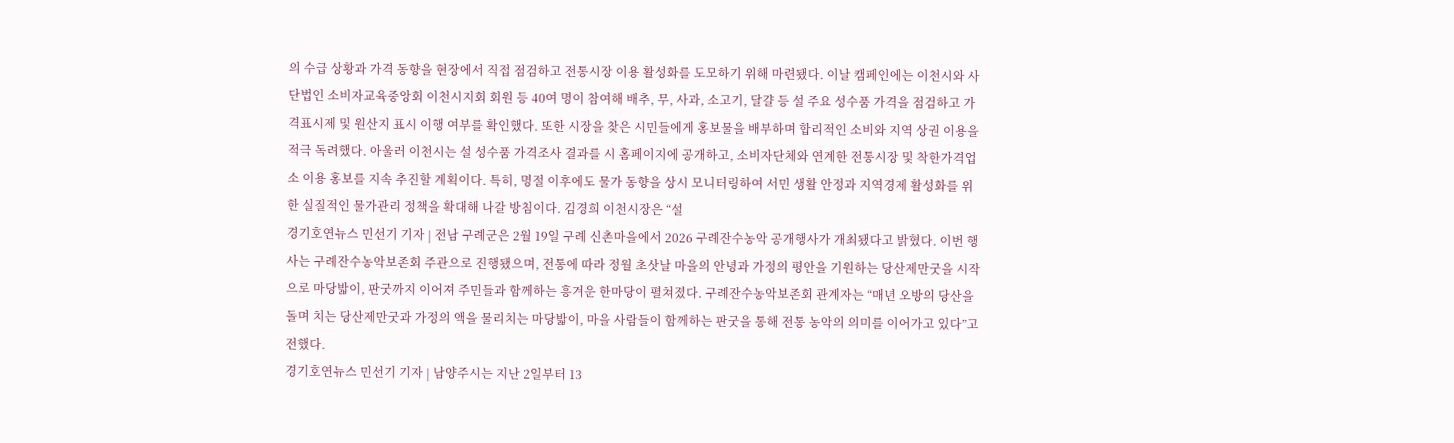의 수급 상황과 가격 동향을 현장에서 직접 점검하고 전통시장 이용 활성화를 도모하기 위해 마련됐다. 이날 캠페인에는 이천시와 사단법인 소비자교육중앙회 이천시지회 회원 등 40여 명이 참여해 배추, 무, 사과, 소고기, 달걀 등 설 주요 성수품 가격을 점검하고 가격표시제 및 원산지 표시 이행 여부를 확인했다. 또한 시장을 찾은 시민들에게 홍보물을 배부하며 합리적인 소비와 지역 상권 이용을 적극 독려했다. 아울러 이천시는 설 성수품 가격조사 결과를 시 홈페이지에 공개하고, 소비자단체와 연계한 전통시장 및 착한가격업소 이용 홍보를 지속 추진할 계획이다. 특히, 명절 이후에도 물가 동향을 상시 모니터링하여 서민 생활 안정과 지역경제 활성화를 위한 실질적인 물가관리 정책을 확대해 나갈 방침이다. 김경희 이천시장은 “설
경기호연뉴스 민선기 기자 | 전남 구례군은 2월 19일 구례 신촌마을에서 2026 구례잔수농악 공개행사가 개최됐다고 밝혔다. 이번 행사는 구례잔수농악보존회 주관으로 진행됐으며, 전통에 따라 정월 초삿날 마을의 안녕과 가정의 평안을 기원하는 당산제만굿을 시작으로 마당밟이, 판굿까지 이어져 주민들과 함께하는 흥겨운 한마당이 펼쳐졌다. 구례잔수농악보존회 관계자는 “매년 오방의 당산을 돌며 치는 당산제만굿과 가정의 액을 물리치는 마당밟이, 마을 사람들이 함께하는 판굿을 통해 전통 농악의 의미를 이어가고 있다”고 전했다.
경기호연뉴스 민선기 기자 | 남양주시는 지난 2일부터 13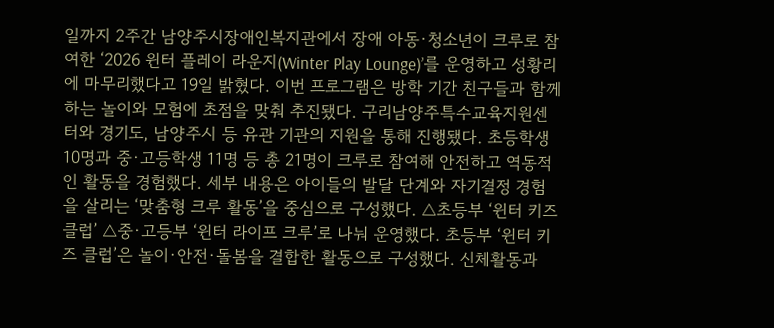일까지 2주간 남양주시장애인복지관에서 장애 아동·청소년이 크루로 참여한 ‘2026 윈터 플레이 라운지(Winter Play Lounge)’를 운영하고 성황리에 마무리했다고 19일 밝혔다. 이번 프로그램은 방학 기간 친구들과 함께하는 놀이와 모험에 초점을 맞춰 추진됐다. 구리남양주특수교육지원센터와 경기도, 남양주시 등 유관 기관의 지원을 통해 진행됐다. 초등학생 10명과 중·고등학생 11명 등 총 21명이 크루로 참여해 안전하고 역동적인 활동을 경험했다. 세부 내용은 아이들의 발달 단계와 자기결정 경험을 살리는 ‘맞춤형 크루 활동’을 중심으로 구성했다. △초등부 ‘윈터 키즈 클럽’ △중·고등부 ‘윈터 라이프 크루’로 나눠 운영했다. 초등부 ‘윈터 키즈 클럽’은 놀이·안전·돌봄을 결합한 활동으로 구성했다. 신체활동과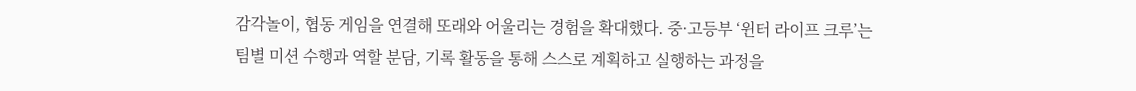감각놀이, 협동 게임을 연결해 또래와 어울리는 경험을 확대했다. 중·고등부 ‘윈터 라이프 크루’는 팀별 미션 수행과 역할 분담, 기록 활동을 통해 스스로 계획하고 실행하는 과정을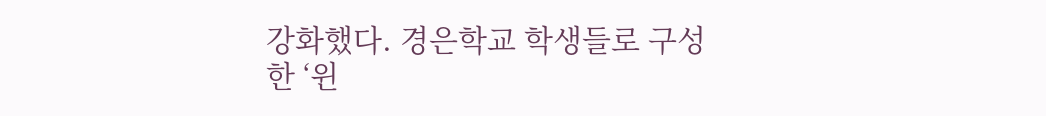강화했다. 경은학교 학생들로 구성한 ‘윈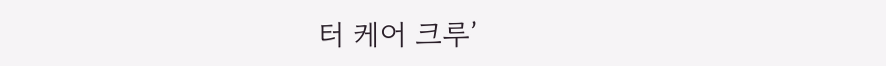터 케어 크루’